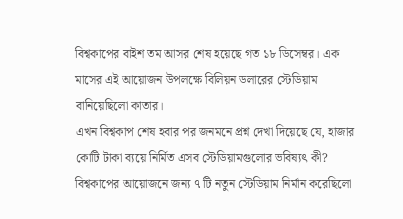বিশ্বকাপের বাইশ তম আসর শেষ হয়েছে গত ১৮ ডিসেম্বর। এক মাসের এই আয়োজন উপলক্ষে বিলিয়ন ডলারের স্টেডিয়াম বানিয়েছিলো কাতার।
এখন বিশ্বকাপ শেষ হবার পর জনমনে প্রশ্ন দেখা দিয়েছে যে, হাজার কোটি টাকা ব্যয়ে নির্মিত এসব স্টেডিয়ামগুলোর ভবিষ্যৎ কী?
বিশ্বকাপের আয়োজনে জন্য ৭ টি নতুন স্টেডিয়াম নির্মান করেছিলো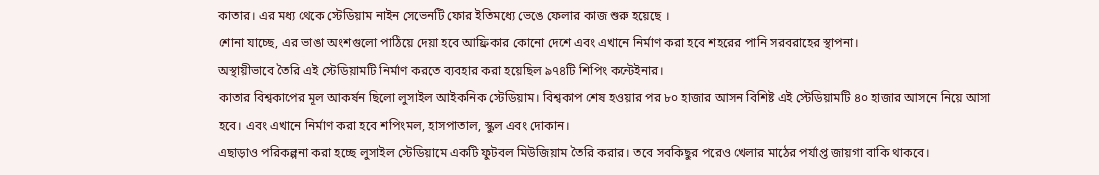কাতার। এর মধ্য থেকে স্টেডিয়াম নাইন সেভেনটি ফোর ইতিমধ্যে ভেঙে ফেলার কাজ শুরু হয়েছে ।
শোনা যাচ্ছে, এর ভাঙা অংশগুলো পাঠিয়ে দেয়া হবে আফ্রিকার কোনো দেশে এবং এখানে নির্মাণ করা হবে শহরের পানি সরবরাহের স্থাপনা।
অস্থায়ীভাবে তৈরি এই স্টেডিয়ামটি নির্মাণ করতে ব্যবহার করা হয়েছিল ৯৭৪টি শিপিং কন্টেইনার।
কাতার বিশ্বকাপের মূল আকর্ষন ছিলো লুসাইল আইকনিক স্টেডিয়াম। বিশ্বকাপ শেষ হওয়ার পর ৮০ হাজার আসন বিশিষ্ট এই স্টেডিয়ামটি ৪০ হাজার আসনে নিয়ে আসা হবে। এবং এখানে নির্মাণ করা হবে শপিংমল, হাসপাতাল, স্কুল এবং দোকান।
এছাড়াও পরিকল্পনা করা হচ্ছে লুসাইল স্টেডিয়ামে একটি ফুটবল মিউজিয়াম তৈরি করার। তবে সবকিছুর পরেও খেলার মাঠের পর্যাপ্ত জায়গা বাকি থাকবে।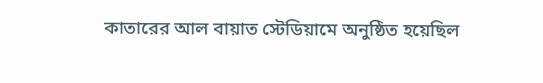কাতারের আল বায়াত স্টেডিয়ামে অনুষ্ঠিত হয়েছিল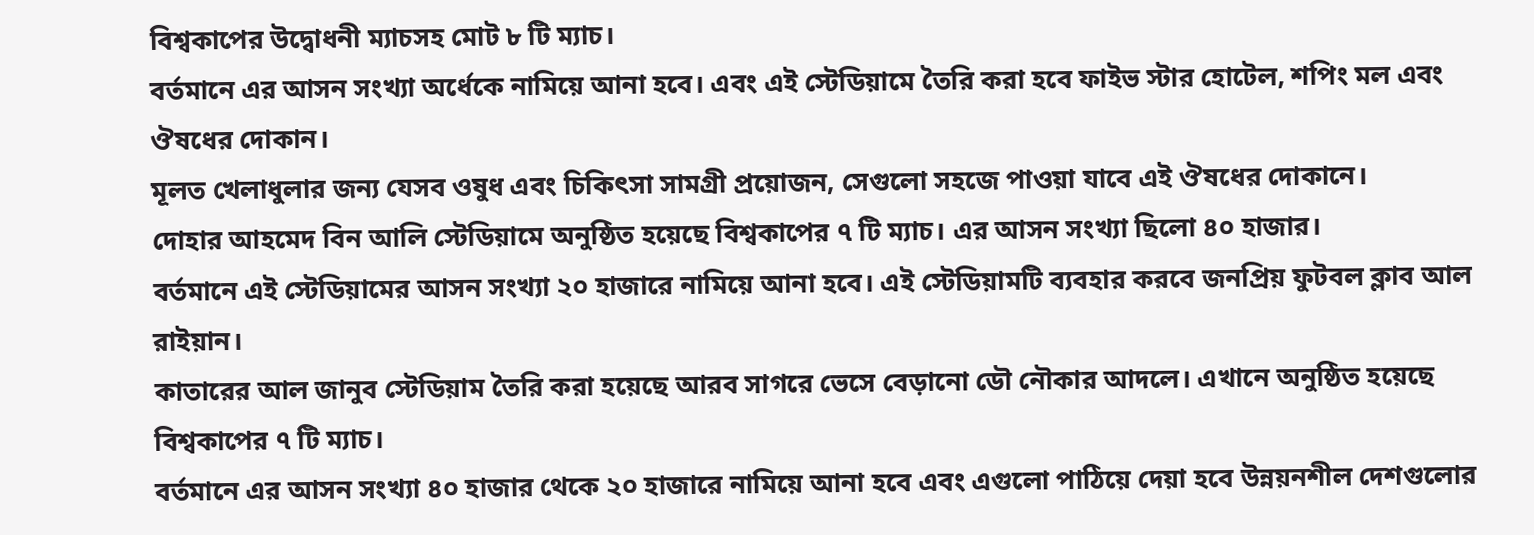বিশ্বকাপের উদ্বোধনী ম্যাচসহ মোট ৮ টি ম্যাচ।
বর্তমানে এর আসন সংখ্যা অর্ধেকে নামিয়ে আনা হবে। এবং এই স্টেডিয়ামে তৈরি করা হবে ফাইভ স্টার হোটেল, শপিং মল এবং ঔষধের দোকান।
মূলত খেলাধুলার জন্য যেসব ওষুধ এবং চিকিৎসা সামগ্রী প্রয়োজন, সেগুলো সহজে পাওয়া যাবে এই ঔষধের দোকানে।
দোহার আহমেদ বিন আলি স্টেডিয়ামে অনুষ্ঠিত হয়েছে বিশ্বকাপের ৭ টি ম্যাচ। এর আসন সংখ্যা ছিলো ৪০ হাজার।
বর্তমানে এই স্টেডিয়ামের আসন সংখ্যা ২০ হাজারে নামিয়ে আনা হবে। এই স্টেডিয়ামটি ব্যবহার করবে জনপ্রিয় ফুটবল ক্লাব আল রাইয়ান।
কাতারের আল জানুব স্টেডিয়াম তৈরি করা হয়েছে আরব সাগরে ভেসে বেড়ানো ডৌ নৌকার আদলে। এখানে অনুষ্ঠিত হয়েছে বিশ্বকাপের ৭ টি ম্যাচ।
বর্তমানে এর আসন সংখ্যা ৪০ হাজার থেকে ২০ হাজারে নামিয়ে আনা হবে এবং এগুলো পাঠিয়ে দেয়া হবে উন্নয়নশীল দেশগুলোর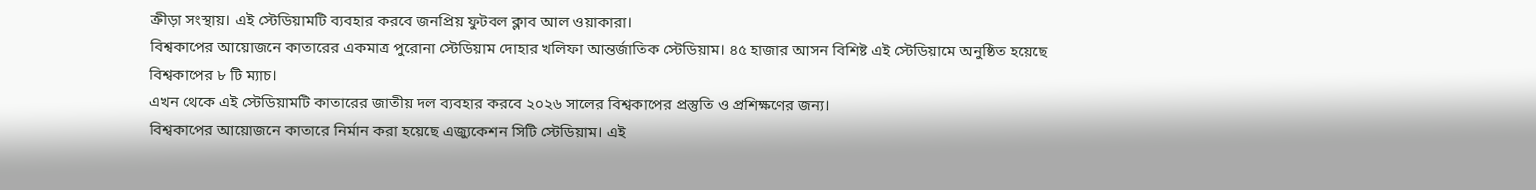ক্রীড়া সংস্থায়। এই স্টেডিয়ামটি ব্যবহার করবে জনপ্রিয় ফুটবল ক্লাব আল ওয়াকারা।
বিশ্বকাপের আয়োজনে কাতারের একমাত্র পুরোনা স্টেডিয়াম দোহার খলিফা আন্তর্জাতিক স্টেডিয়াম। ৪৫ হাজার আসন বিশিষ্ট এই স্টেডিয়ামে অনুষ্ঠিত হয়েছে বিশ্বকাপের ৮ টি ম্যাচ।
এখন থেকে এই স্টেডিয়ামটি কাতারের জাতীয় দল ব্যবহার করবে ২০২৬ সালের বিশ্বকাপের প্রস্তুতি ও প্রশিক্ষণের জন্য।
বিশ্বকাপের আয়োজনে কাতারে নির্মান করা হয়েছে এজ্যুকেশন সিটি স্টেডিয়াম। এই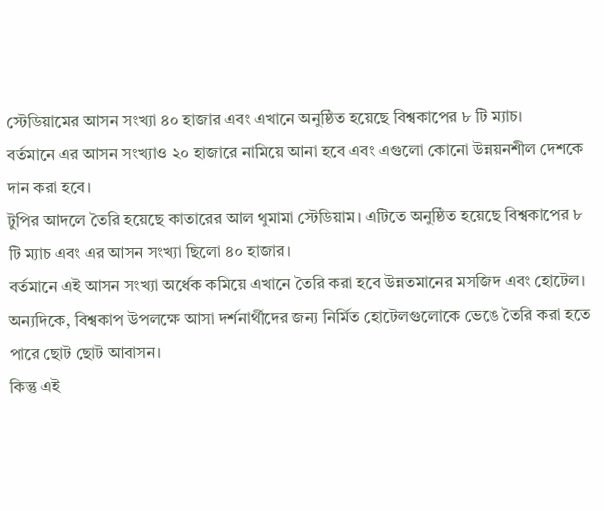স্টেডিয়ামের আসন সংখ্যা ৪০ হাজার এবং এখানে অনুষ্ঠিত হয়েছে বিশ্বকাপের ৮ টি ম্যাচ।
বর্তমানে এর আসন সংখ্যাও ২০ হাজারে নামিয়ে আনা হবে এবং এগুলো কোনো উন্নয়নশীল দেশকে দান করা হবে।
টুপির আদলে তৈরি হয়েছে কাতারের আল থুমামা স্টেডিয়াম। এটিতে অনুষ্ঠিত হয়েছে বিশ্বকাপের ৮ টি ম্যাচ এবং এর আসন সংখ্যা ছিলো ৪০ হাজার।
বর্তমানে এই আসন সংখ্যা অর্ধেক কমিয়ে এখানে তৈরি করা হবে উন্নতমানের মসজিদ এবং হোটেল।
অন্যদিকে, বিশ্বকাপ উপলক্ষে আসা দর্শনার্থীদের জন্য নির্মিত হোটেলগুলোকে ভেঙে তৈরি করা হতে পারে ছোট ছোট আবাসন।
কিন্তু এই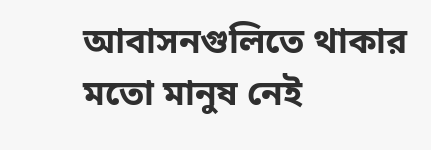আবাসনগুলিতে থাকার মতো মানুষ নেই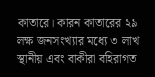কাতারে। কারন কাতারের ২৯ লক্ষ জনসংখ্যার মধ্যে ৩ লাখ স্থানীয় এবং বাকীরা বহিরাগত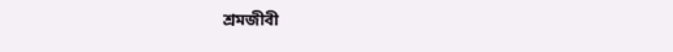শ্রমজীবী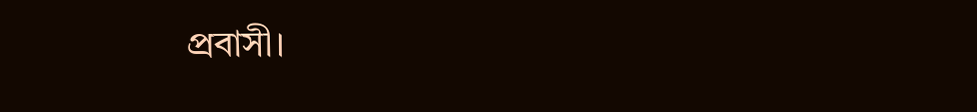প্রবাসী।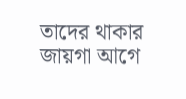তাদের থাকার জায়গা আগে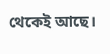থেকেই আছে।